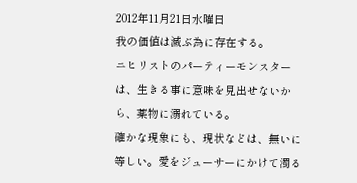2012年11月21日水曜日
我の価値は滅ぶ為に存在する。
ニヒリストのパーティーモンスターは、生きる事に意味を見出せないから、薬物に溺れている。
確かな現象にも、現状などは、無いに等しい。愛をジューサーにかけて濁る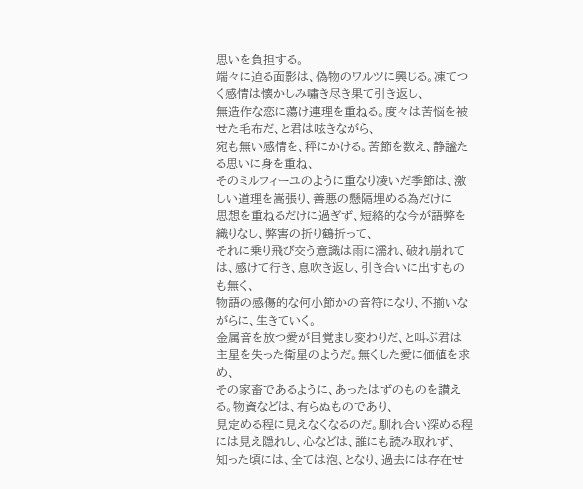思いを負担する。
端々に迫る面影は、偽物のワルツに興じる。凍てつく感情は懐かしみ嘯き尽き果て引き返し、
無造作な恋に蕩け連理を重ねる。度々は苦悩を被せた毛布だ、と君は呟きながら、
宛も無い感情を、秤にかける。苦節を数え、静謐たる思いに身を重ね、
そのミルフィーユのように重なり凌いだ季節は、激しい道理を嵩張り、善悪の懸隔埋める為だけに
思想を重ねるだけに過ぎず、短絡的な今が語弊を織りなし、弊害の折り鶴折って、
それに乗り飛び交う意識は雨に濡れ、破れ崩れては、感けて行き、息吹き返し、引き合いに出すものも無く、
物語の感傷的な何小節かの音符になり、不揃いながらに、生きていく。
金属音を放つ愛が目覚まし変わりだ、と叫ぶ君は主星を失った衛星のようだ。無くした愛に価値を求め、
その家畜であるように、あったはずのものを讃える。物資などは、有らぬものであり、
見定める程に見えなくなるのだ。馴れ合い深める程には見え隠れし、心などは、誰にも読み取れず、
知った頃には、全ては泡、となり、過去には存在せ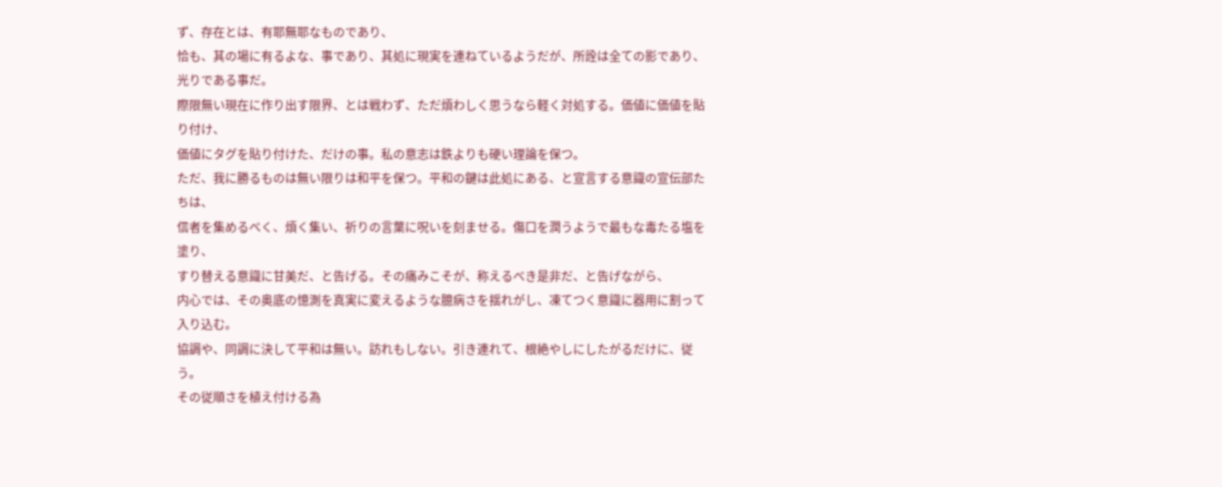ず、存在とは、有耶無耶なものであり、
恰も、其の場に有るよな、事であり、其処に現実を連ねているようだが、所詮は全ての影であり、光りである事だ。
際限無い現在に作り出す限界、とは戦わず、ただ煩わしく思うなら軽く対処する。価値に価値を貼り付け、
価値にタグを貼り付けた、だけの事。私の意志は鉄よりも硬い理論を保つ。
ただ、我に勝るものは無い限りは和平を保つ。平和の鍵は此処にある、と宣言する意識の宣伝部たちは、
信者を集めるべく、煩く集い、祈りの言葉に呪いを刻ませる。傷口を潤うようで最もな毒たる塩を塗り、
すり替える意識に甘美だ、と告げる。その痛みこそが、称えるべき是非だ、と告げながら、
内心では、その奥底の憶測を真実に変えるような臆病さを揺れがし、凍てつく意識に器用に割って入り込む。
協調や、同調に決して平和は無い。訪れもしない。引き連れて、根絶やしにしたがるだけに、従う。
その従順さを植え付ける為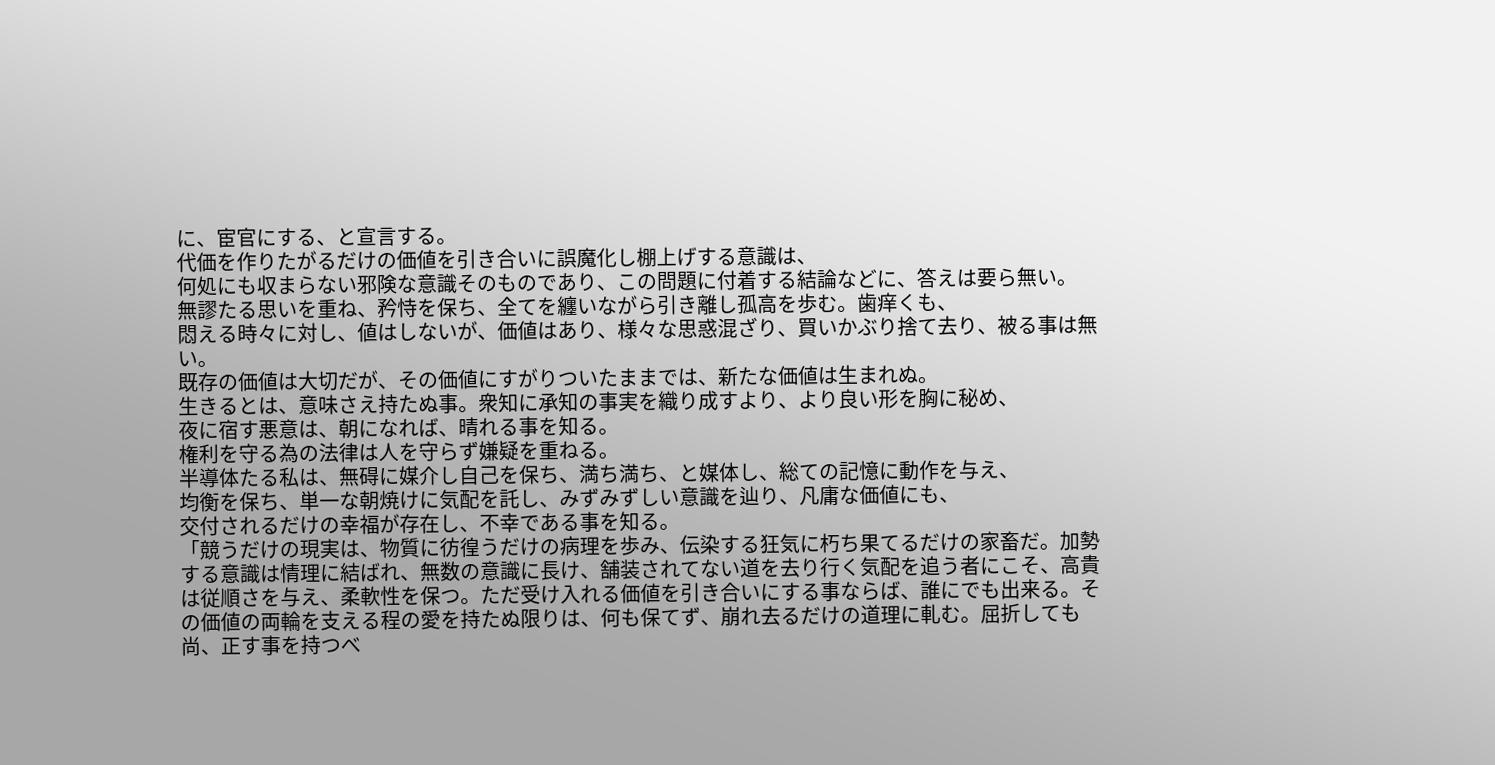に、宦官にする、と宣言する。
代価を作りたがるだけの価値を引き合いに誤魔化し棚上げする意識は、
何処にも収まらない邪険な意識そのものであり、この問題に付着する結論などに、答えは要ら無い。
無謬たる思いを重ね、矜恃を保ち、全てを纏いながら引き離し孤高を歩む。歯痒くも、
悶える時々に対し、値はしないが、価値はあり、様々な思惑混ざり、買いかぶり捨て去り、被る事は無い。
既存の価値は大切だが、その価値にすがりついたままでは、新たな価値は生まれぬ。
生きるとは、意味さえ持たぬ事。衆知に承知の事実を織り成すより、より良い形を胸に秘め、
夜に宿す悪意は、朝になれば、晴れる事を知る。
権利を守る為の法律は人を守らず嫌疑を重ねる。
半導体たる私は、無碍に媒介し自己を保ち、満ち満ち、と媒体し、総ての記憶に動作を与え、
均衡を保ち、単一な朝焼けに気配を託し、みずみずしい意識を辿り、凡庸な価値にも、
交付されるだけの幸福が存在し、不幸である事を知る。
「競うだけの現実は、物質に彷徨うだけの病理を歩み、伝染する狂気に朽ち果てるだけの家畜だ。加勢する意識は情理に結ばれ、無数の意識に長け、舗装されてない道を去り行く気配を追う者にこそ、高貴は従順さを与え、柔軟性を保つ。ただ受け入れる価値を引き合いにする事ならば、誰にでも出来る。その価値の両輪を支える程の愛を持たぬ限りは、何も保てず、崩れ去るだけの道理に軋む。屈折しても尚、正す事を持つべ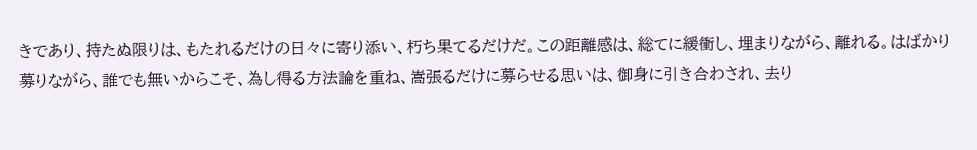きであり、持たぬ限りは、もたれるだけの日々に寄り添い、朽ち果てるだけだ。この距離感は、総てに緩衝し、埋まりながら、離れる。はばかり募りながら、誰でも無いからこそ、為し得る方法論を重ね、嵩張るだけに募らせる思いは、御身に引き合わされ、去り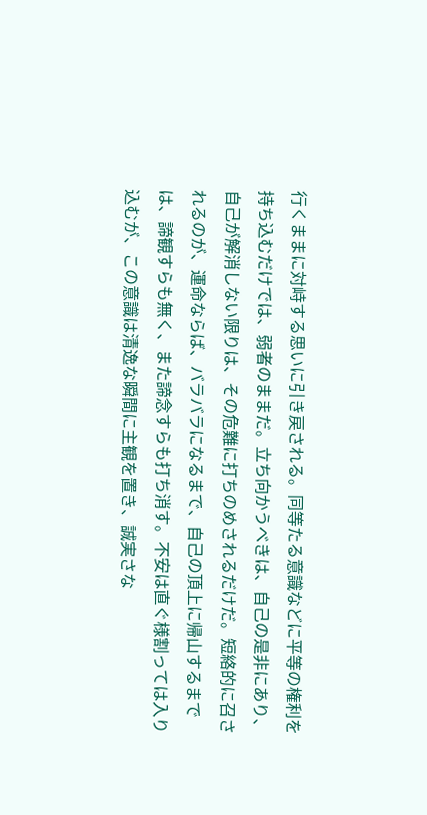行くままに対峙する思いに引き戻される。同等たる意識などに平等の権利を持ち込むだけでは、弱者のままだ。立ち向かうべきは、自己の是非にあり、自己が解消しない限りは、その危難に打ちのめされるだけだ。短絡的に召されるのが、運命ならば、バラバラになるまで、自己の頂上に帰山するまでは、諦観すらも無く、また諦念すらも打ち消す。不安は直ぐ様割っては入り込むが、この意識は清逸な瞬間に主観を置き、誠実さな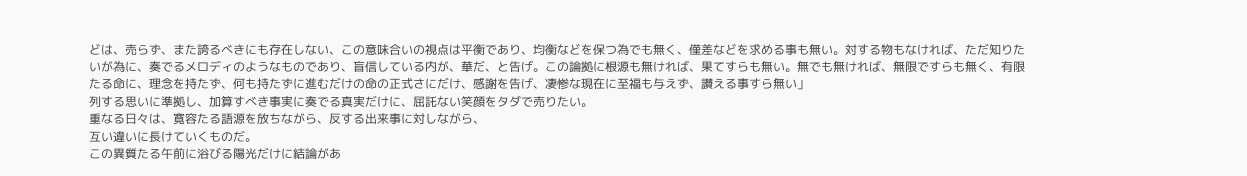どは、売らず、また誇るべきにも存在しない、この意味合いの視点は平衡であり、均衡などを保つ為でも無く、僅差などを求める事も無い。対する物もなければ、ただ知りたいが為に、奏でるメロディのようなものであり、盲信している内が、華だ、と告げ。この論拠に根源も無ければ、果てすらも無い。無でも無ければ、無限ですらも無く、有限たる命に、理念を持たず、何も持たずに進むだけの命の正式さにだけ、感謝を告げ、凄惨な現在に至福も与えず、讃える事すら無い」
列する思いに準拠し、加算すべき事実に奏でる真実だけに、屈託ない笑顔をタダで売りたい。
重なる日々は、寛容たる語源を放ちながら、反する出来事に対しながら、
互い違いに長けていくものだ。
この異質たる午前に浴びる陽光だけに結論があ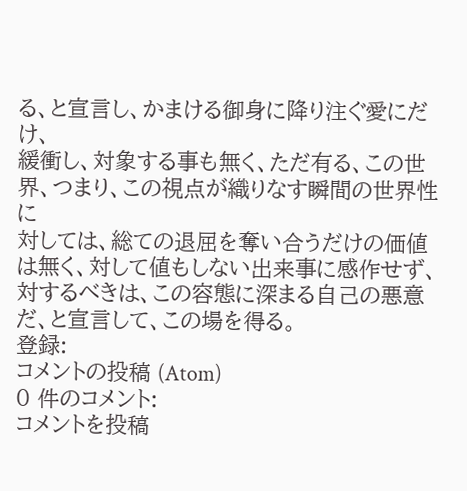る、と宣言し、かまける御身に降り注ぐ愛にだけ、
緩衝し、対象する事も無く、ただ有る、この世界、つまり、この視点が織りなす瞬間の世界性に
対しては、総ての退屈を奪い合うだけの価値は無く、対して値もしない出来事に感作せず、
対するべきは、この容態に深まる自己の悪意だ、と宣言して、この場を得る。
登録:
コメントの投稿 (Atom)
0 件のコメント:
コメントを投稿